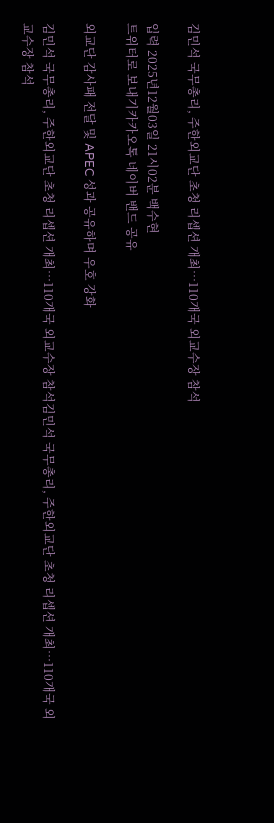김민석 국무총리, 주한외교단 초청 리셉션 개최…110개국 외교수장 참석

입력 2025년12월03일 21시02분 백수현
트위터로 보내기카카오톡 네이버 밴드 공유

외교단 감사패 전달 및 APEC 성과 공유하며 우호 강화

김민석 국무총리, 주한외교단 초청 리셉션 개최…110개국 외교수장 참석김민석 국무총리, 주한외교단 초청 리셉션 개최…110개국 외교수장 참석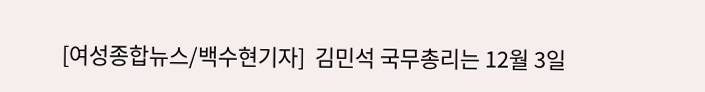[여성종합뉴스/백수현기자]  김민석 국무총리는 12월 3일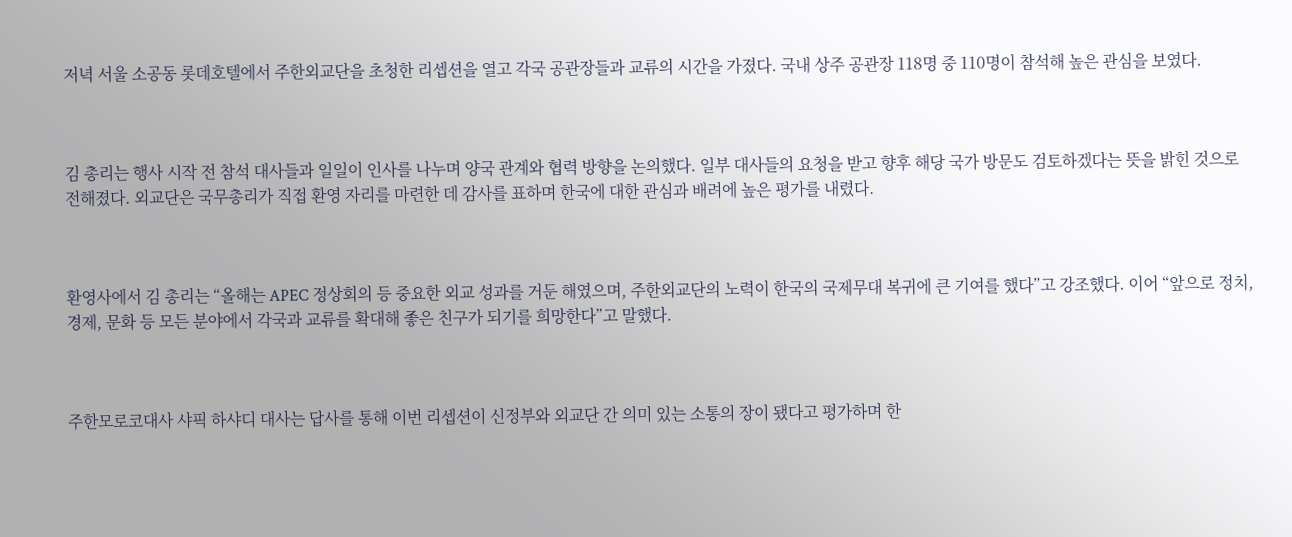저녁 서울 소공동 롯데호텔에서 주한외교단을 초청한 리셉션을 열고 각국 공관장들과 교류의 시간을 가졌다. 국내 상주 공관장 118명 중 110명이 참석해 높은 관심을 보였다.



김 총리는 행사 시작 전 참석 대사들과 일일이 인사를 나누며 양국 관계와 협력 방향을 논의했다. 일부 대사들의 요청을 받고 향후 해당 국가 방문도 검토하겠다는 뜻을 밝힌 것으로 전해졌다. 외교단은 국무총리가 직접 환영 자리를 마련한 데 감사를 표하며 한국에 대한 관심과 배려에 높은 평가를 내렸다.



환영사에서 김 총리는 “올해는 APEC 정상회의 등 중요한 외교 성과를 거둔 해였으며, 주한외교단의 노력이 한국의 국제무대 복귀에 큰 기여를 했다”고 강조했다. 이어 “앞으로 정치, 경제, 문화 등 모든 분야에서 각국과 교류를 확대해 좋은 친구가 되기를 희망한다”고 말했다.



주한모로코대사 샤픽 하샤디 대사는 답사를 통해 이번 리셉션이 신정부와 외교단 간 의미 있는 소통의 장이 됐다고 평가하며 한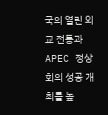국의 열린 외교 전통과 APEC 정상회의 성공 개최를 높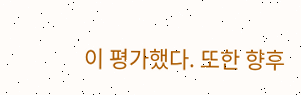이 평가했다. 또한 향후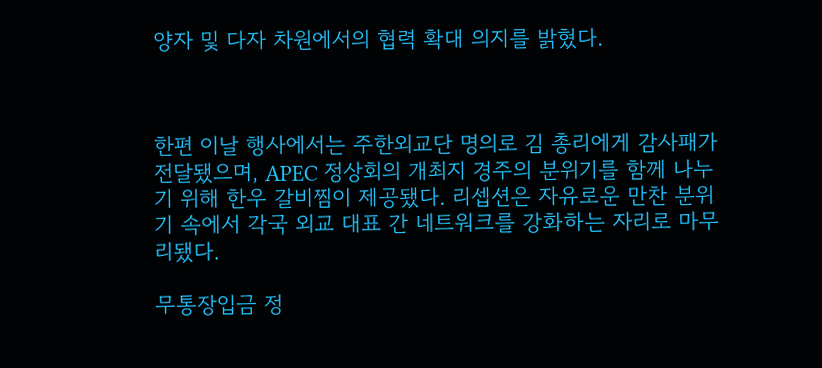양자 및 다자 차원에서의 협력 확대 의지를 밝혔다.



한편 이날 행사에서는 주한외교단 명의로 김 총리에게 감사패가 전달됐으며, APEC 정상회의 개최지 경주의 분위기를 함께 나누기 위해 한우 갈비찜이 제공됐다. 리셉션은 자유로운 만찬 분위기 속에서 각국 외교 대표 간 네트워크를 강화하는 자리로 마무리됐다.

무통장입금 정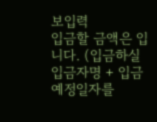보입력
입금할 금액은 입니다. (입금하실 입금자명 + 입금예정일자를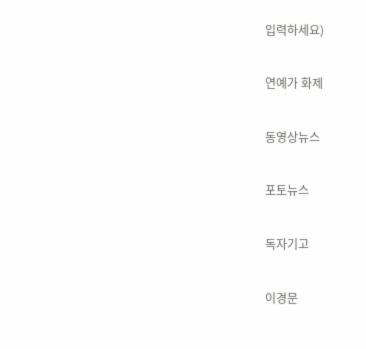입력하세요)

연예가 화제

동영상뉴스

포토뉴스

독자기고

이경문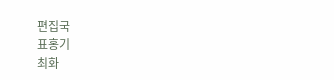편집국
표홍기
최화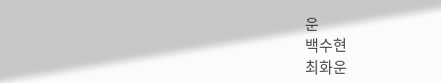운
백수현
최화운